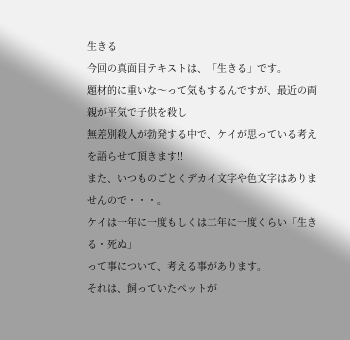生きる
今回の真面目テキストは、「生きる」です。
題材的に重いな〜って気もするんですが、最近の両親が平気で子供を殺し
無差別殺人が勃発する中で、ケイが思っている考えを語らせて頂きます!!
また、いつものごとくデカイ文字や色文字はありませんので・・・。
ケイは一年に一度もしくは二年に一度くらい「生きる・死ぬ」
って事について、考える事があります。
それは、飼っていたペットが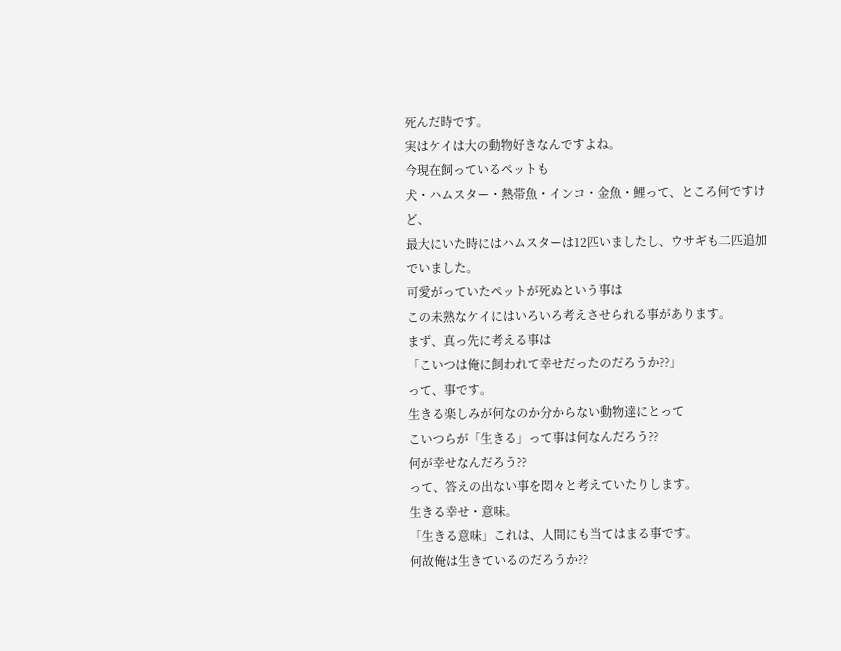死んだ時です。
実はケイは大の動物好きなんですよね。
今現在飼っているペットも
犬・ハムスター・熱帯魚・インコ・金魚・鯉って、ところ何ですけど、
最大にいた時にはハムスターは12匹いましたし、ウサギも二匹追加でいました。
可愛がっていたペットが死ぬという事は
この未熟なケイにはいろいろ考えさせられる事があります。
まず、真っ先に考える事は
「こいつは俺に飼われて幸せだったのだろうか??」
って、事です。
生きる楽しみが何なのか分からない動物達にとって
こいつらが「生きる」って事は何なんだろう??
何が幸せなんだろう??
って、答えの出ない事を悶々と考えていたりします。
生きる幸せ・意味。
「生きる意味」これは、人間にも当てはまる事です。
何故俺は生きているのだろうか??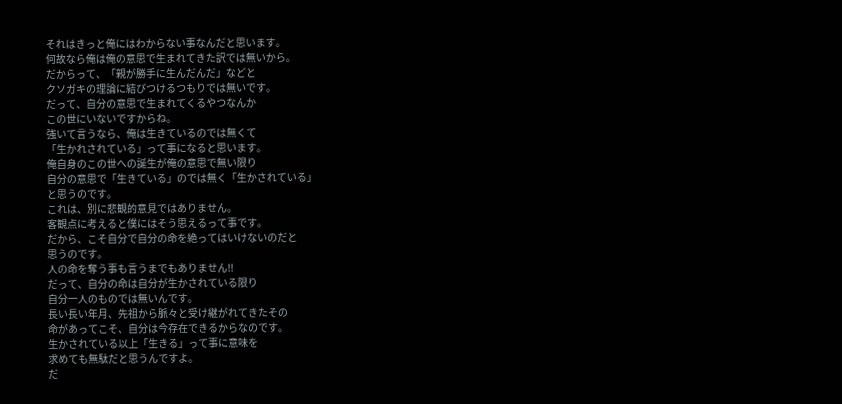それはきっと俺にはわからない事なんだと思います。
何故なら俺は俺の意思で生まれてきた訳では無いから。
だからって、「親が勝手に生んだんだ」などと
クソガキの理論に結びつけるつもりでは無いです。
だって、自分の意思で生まれてくるやつなんか
この世にいないですからね。
強いて言うなら、俺は生きているのでは無くて
「生かれされている」って事になると思います。
俺自身のこの世への誕生が俺の意思で無い限り
自分の意思で「生きている」のでは無く「生かされている」
と思うのです。
これは、別に悲観的意見ではありません。
客観点に考えると僕にはそう思えるって事です。
だから、こそ自分で自分の命を絶ってはいけないのだと
思うのです。
人の命を奪う事も言うまでもありません!!
だって、自分の命は自分が生かされている限り
自分一人のものでは無いんです。
長い長い年月、先祖から脈々と受け継がれてきたその
命があってこそ、自分は今存在できるからなのです。
生かされている以上「生きる」って事に意味を
求めても無駄だと思うんですよ。
だ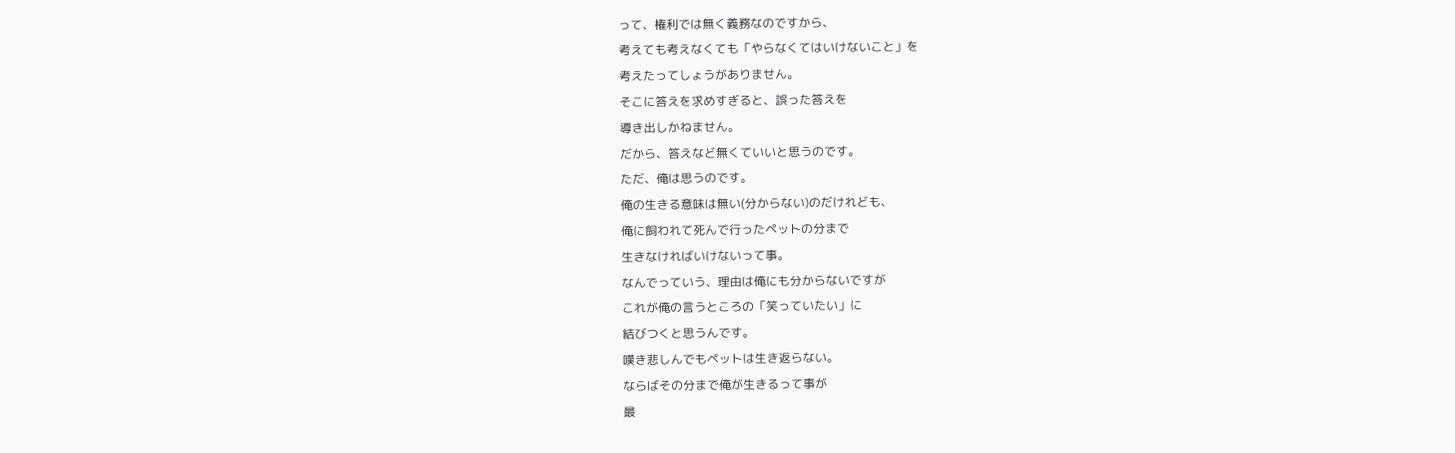って、権利では無く義務なのですから、
考えても考えなくても「やらなくてはいけないこと」を
考えたってしょうがありません。
そこに答えを求めすぎると、誤った答えを
導き出しかねません。
だから、答えなど無くていいと思うのです。
ただ、俺は思うのです。
俺の生きる意味は無い(分からない)のだけれども、
俺に飼われて死んで行ったペットの分まで
生きなければいけないって事。
なんでっていう、理由は俺にも分からないですが
これが俺の言うところの「笑っていたい」に
結びつくと思うんです。
嘆き悲しんでもペットは生き返らない。
ならばその分まで俺が生きるって事が
最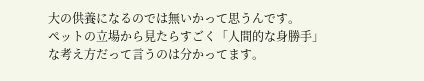大の供養になるのでは無いかって思うんです。
ペットの立場から見たらすごく「人間的な身勝手」
な考え方だって言うのは分かってます。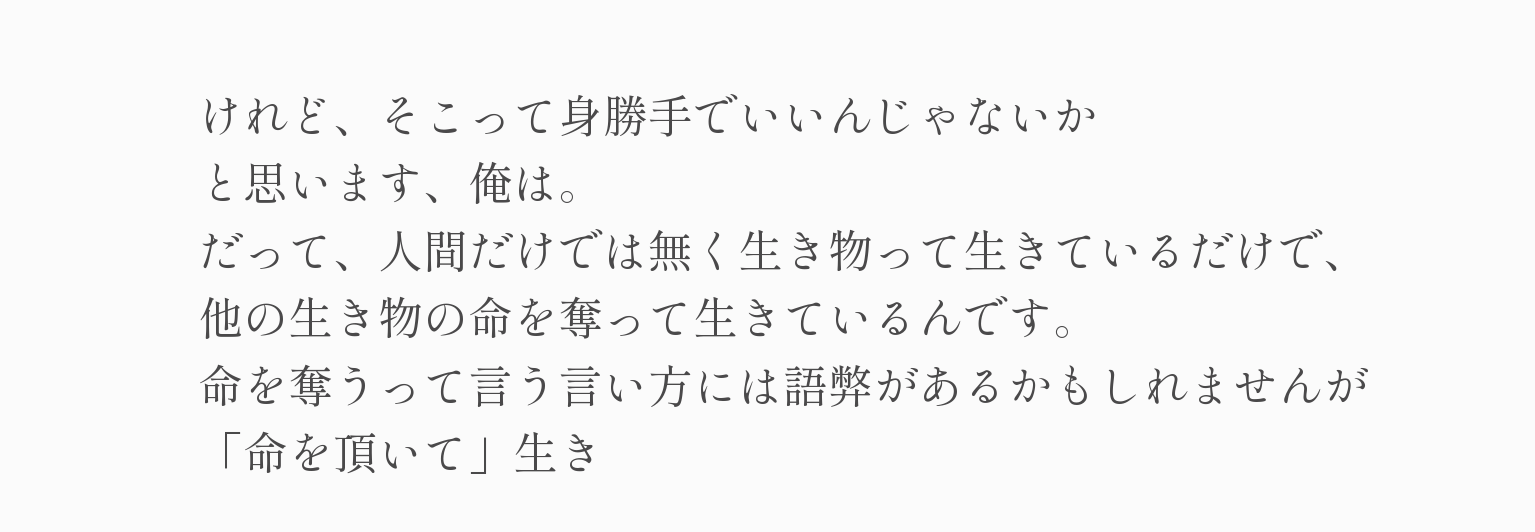けれど、そこって身勝手でいいんじゃないか
と思います、俺は。
だって、人間だけでは無く生き物って生きているだけで、
他の生き物の命を奪って生きているんです。
命を奪うって言う言い方には語弊があるかもしれませんが
「命を頂いて」生き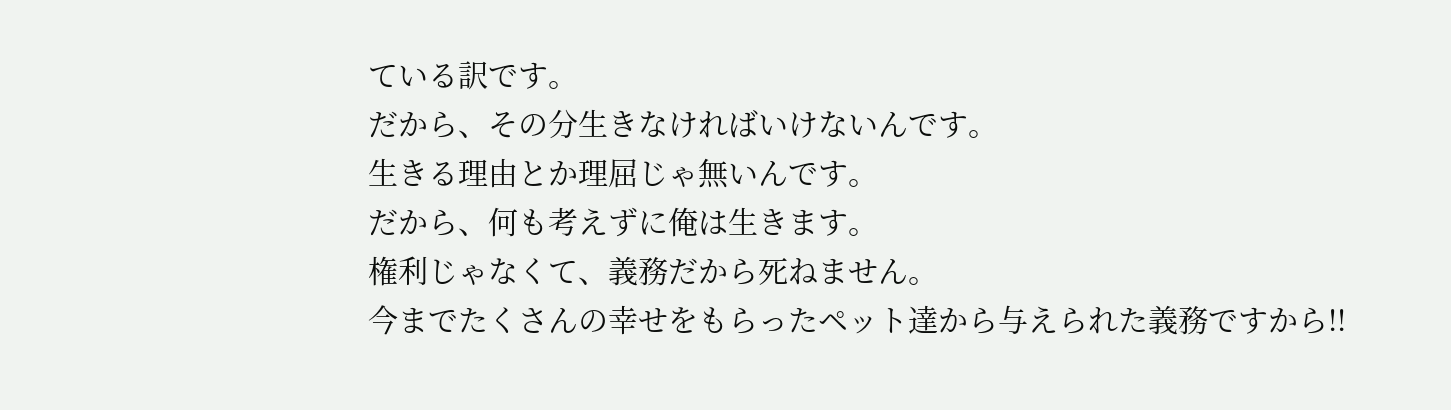ている訳です。
だから、その分生きなければいけないんです。
生きる理由とか理屈じゃ無いんです。
だから、何も考えずに俺は生きます。
権利じゃなくて、義務だから死ねません。
今までたくさんの幸せをもらったペット達から与えられた義務ですから!!